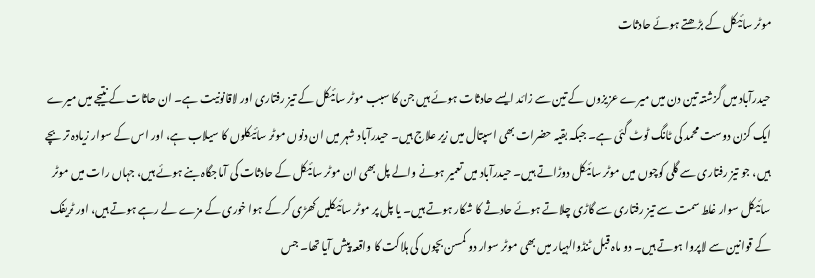موٹر سائیکل کے بڑھتے ہوئے حادثات

حیدرآباد میں گزشتہ تین دن میں میرے عزیزوں کے تین سے زائد ایسے حادثات ہوئے ہیں جن کا سبب موٹر سائیکل کے تیز رفتاری اور لاقانونیت ہے۔ ان حاثات کے نتیجے میں میرے ایک کزن دوست محمد کی ٹانگ ٹوٹ گئی ہے۔ جبکہ بقیہ حضرات بھی اسپتال میں زیر علاج ہیں۔ حیدرآباد شہر میں ان دنوں موٹر سائیکلوں کا سیلاب ہے، اور اس کے سوار زیادہ تر بچے ہیں، جو تیز رفتاری سے گلی کوچوں میں موٹر سائیکل دوڑاتے ہیں۔ حیدرآباد میں تعمیر ہونے والے پل بھی ان موٹر سائیکل کے حادثات کی آماجگاہ بنے ہوئے ہیں، جہاں رات میں موٹر سائیکل سوار غلط سمت سے تیز رفتاری سے گاڑی چلاتے ہوئے حادثے کا شکار ہوتے ہیں۔ یا پل پر موٹر سائیکلیں کھڑی کر کے ہوا خوری کے مزے لے رہے ہوتے ہیں، اور ٹریفک کے قوانین سے لاپروا ہوتے ہیں۔ دو ماہ قبل ٹنڈوالہیار میں بھی موٹر سوار دو کمسن بچوں کی ہلاکت کا واقعہ پیش آیا تھا۔ جس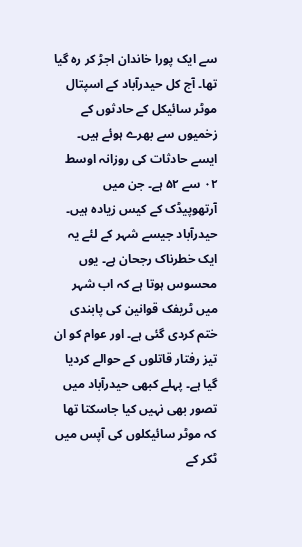سے ایک پورا خاندان اجڑ کر رہ گیا تھا۔ آج کل حیدرآباد کے اسپتال موٹر سائیکل کے حادثوں کے زخمیوں سے بھرے ہوئے ہیں۔ ایسے حادثات کی روزانہ اوسط ۰۲ سے ۵۲ ہے۔ جن میں آرتھوپیڈک کے کیس زیادہ ہیں۔ حیدرآباد جیسے شہر کے لئے یہ ایک خطرناک رجحان ہے۔ یوں محسوس ہوتا ہے کہ اب شہر میں ٹریفک قوانین کی پابندی ختم کردی گئی ہے۔ اور عوام کو ان تیز رفتار قاتلوں کے حوالے کردیا گیا ہے۔ پہلے کبھی حیدرآباد میں تصور بھی نہیں کیا جاسکتا تھا کہ موٹر سائیکلوں کی آپس میں ٹکر کے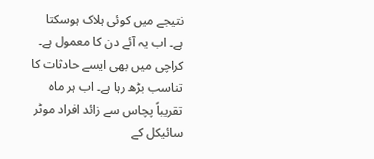نتیجے میں کوئی ہلاک ہوسکتا ہے۔ اب یہ آئے دن کا معمول ہے۔ کراچی میں بھی ایسے حادثات کا تناسب بڑھ رہا ہے۔ اب ہر ماہ تقریباً پچاس سے زائد افراد موٹر سائیکل کے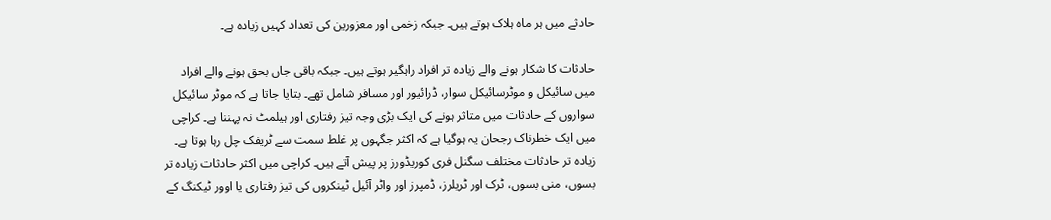حادثے میں ہر ماہ ہلاک ہوتے ہیں۔ جبکہ زخمی اور معزورین کی تعداد کہیں زیادہ ہے۔

حادثات کا شکار ہونے والے زیادہ تر افراد راہگیر ہوتے ہیں۔ جبکہ باقی جاں بحق ہونے والے افراد میں سائیکل و موٹرسائیکل سوار، ڈرائیور اور مسافر شامل تھے۔ بتایا جاتا ہے کہ موٹر سائیکل سواروں کے حادثات میں متاثر ہونے کی ایک بڑی وجہ تیز رفتاری اور ہیلمٹ نہ پہننا ہے۔ کراچی میں ایک خطرناک رجحان یہ ہوگیا ہے کہ اکثر جگہوں پر غلط سمت سے ٹریفک چل رہا ہوتا ہے۔ زیادہ تر حادثات مختلف سگنل فری کوریڈورز پر پیش آتے ہیں۔ کراچی میں اکثر حادثات زیادہ تر بسوں، منی بسوں، ٹرک اور ٹریلرز، ڈمپرز اور واٹر آئیل ٹینکروں کی تیز رفتاری یا اوور ٹیکنگ کے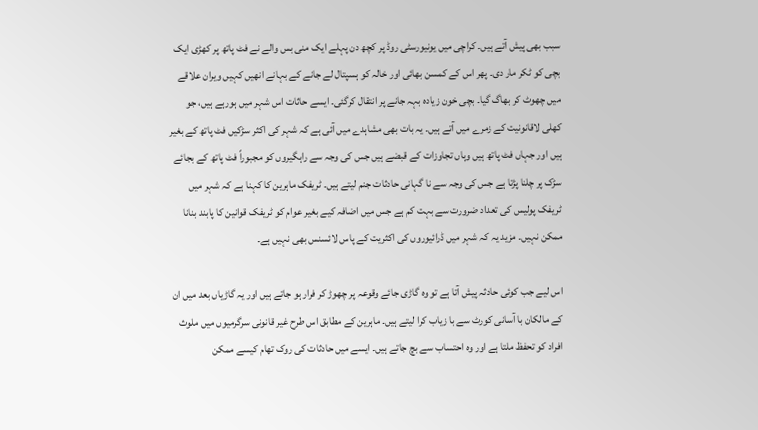سبب بھی پیش آتے ہیں۔ کراچی میں یونیورسٹی روڈ پر کچھ دن پہلے ایک منی بس والے نے فٹ پاتھ پر کھڑی ایک بچی کو ٹکر مار دی۔ پھر اس کے کمسن بھائی اور خالہ کو ہسپتال لے جانے کے بہانے انھیں کہیں ویران علاقے میں چھوٹ کر بھاگ گیا۔ بچی خون زیادہ بہہ جانے پر انتقال کرگئی۔ ایسے حاثات اس شہر میں ہورہے ہیں، جو کھلی لاقانونیت کے زمرے میں آتے ہیں۔ یہ بات بھی مشاہدے میں آئی ہے کہ شہر کی اکثر سڑکیں فٹ پاتھ کے بغیر ہیں اور جہاں فٹ پاتھ ہیں وہاں تجاوزات کے قبضے ہیں جس کی وجہ سے راہگیروں کو مجبوراً فٹ پاتھ کے بجائے سڑک پر چلنا پڑتا ہے جس کی وجہ سے نا گہانی حادثات جنم لیتے ہیں۔ ٹریفک ماہرین کا کہنا ہے کہ شہر میں ٹریفک پولیس کی تعداد ضرورت سے بہت کم ہے جس میں اضافہ کیے بغیر عوام کو ٹریفک قوانین کا پابند بنانا ممکن نہیں۔ مزید یہ کہ شہر میں ڈرائیوروں کی اکثریت کے پاس لائسنس بھی نہیں ہے۔

اس لیے جب کوئی حادثہ پیش آتا ہے تو وہ گاڑی جائے وقوعہ پر چھوڑ کر فرار ہو جاتے ہیں اور یہ گاڑیاں بعد میں ان کے مالکان با آسانی کورٹ سے با زیاب کرا لیتے ہیں۔ ماہرین کے مطابق اس طرح غیر قانونی سرگرمیوں میں ملوث افراد کو تحفظ ملتا ہے اور وہ احتساب سے بچ جاتے ہیں۔ ایسے میں حادثات کی روک تھام کیسے ممکن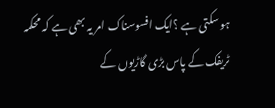ہو سکتی ہے ؟ایک افسوسناک امر یہ بھی ہے کہ محکمہ ٹریفک کے پاس بڑی گاڑیوں کے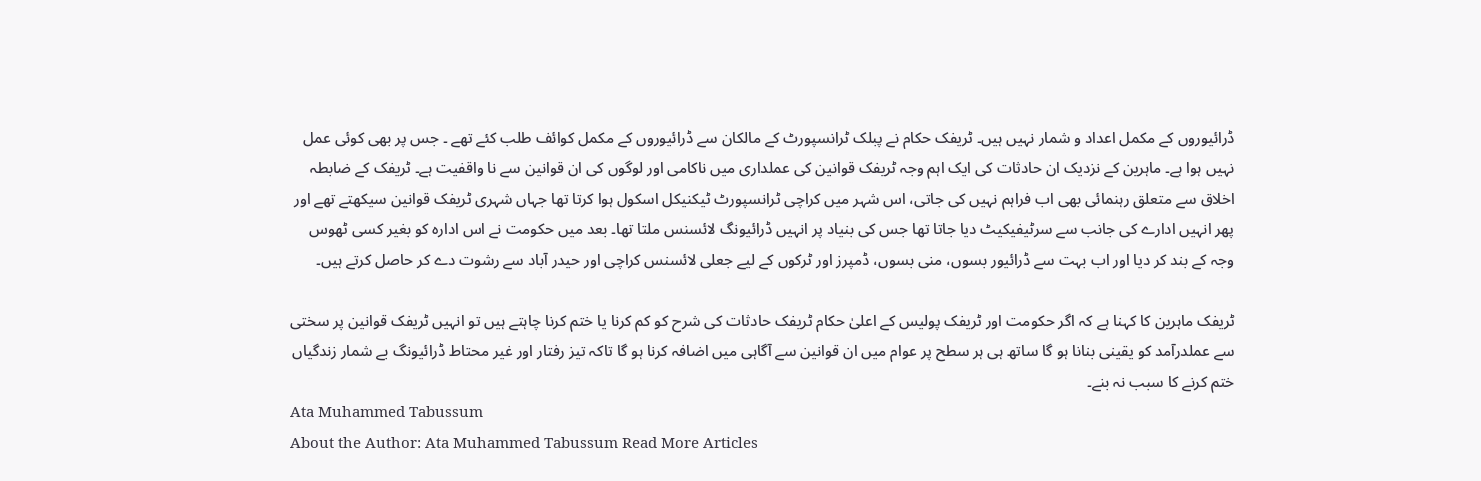ڈرائیوروں کے مکمل اعداد و شمار نہیں ہیں۔ ٹریفک حکام نے پبلک ٹرانسپورٹ کے مالکان سے ڈرائیوروں کے مکمل کوائف طلب کئے تھے ۔ جس پر بھی کوئی عمل نہیں ہوا ہے۔ ماہرین کے نزدیک ان حادثات کی ایک اہم وجہ ٹریفک قوانین کی عملداری میں ناکامی اور لوگوں کی ان قوانین سے نا واقفیت ہے۔ ٹریفک کے ضابطہ اخلاق سے متعلق رہنمائی بھی اب فراہم نہیں کی جاتی، اس شہر میں کراچی ٹرانسپورٹ ٹیکنیکل اسکول ہوا کرتا تھا جہاں شہری ٹریفک قوانین سیکھتے تھے اور پھر انہیں ادارے کی جانب سے سرٹیفیکیٹ دیا جاتا تھا جس کی بنیاد پر انہیں ڈرائیونگ لائسنس ملتا تھا۔ بعد میں حکومت نے اس ادارہ کو بغیر کسی ٹھوس وجہ کے بند کر دیا اور اب بہت سے ڈرائیور بسوں، منی بسوں، ڈمپرز اور ٹرکوں کے لیے جعلی لائسنس کراچی اور حیدر آباد سے رشوت دے کر حاصل کرتے ہیں۔

ٹریفک ماہرین کا کہنا ہے کہ اگر حکومت اور ٹریفک پولیس کے اعلیٰ حکام ٹریفک حادثات کی شرح کو کم کرنا یا ختم کرنا چاہتے ہیں تو انہیں ٹریفک قوانین پر سختی سے عملدرآمد کو یقینی بنانا ہو گا ساتھ ہی ہر سطح پر عوام میں ان قوانین سے آگاہی میں اضافہ کرنا ہو گا تاکہ تیز رفتار اور غیر محتاط ڈرائیونگ بے شمار زندگیاں ختم کرنے کا سبب نہ بنے۔
Ata Muhammed Tabussum
About the Author: Ata Muhammed Tabussum Read More Articles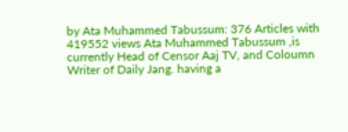by Ata Muhammed Tabussum: 376 Articles with 419552 views Ata Muhammed Tabussum ,is currently Head of Censor Aaj TV, and Coloumn Writer of Daily Jang. having a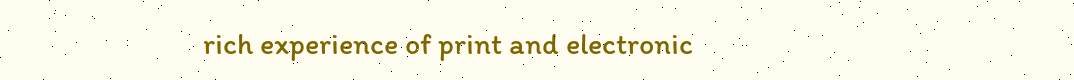rich experience of print and electronic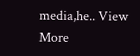media,he.. View More